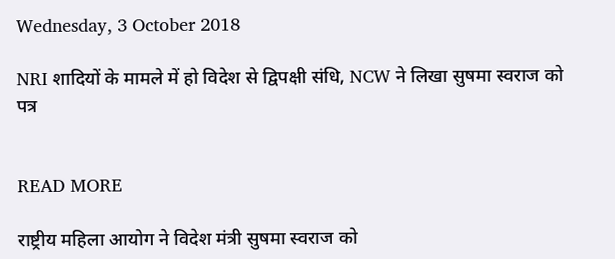Wednesday, 3 October 2018

NRI शादियों के मामले में हो विदेश से द्विपक्षी संधि, NCW ने लिखा सुषमा स्वराज को पत्र


READ MORE

राष्ट्रीय महिला आयोग ने विदेश मंत्री सुषमा स्वराज को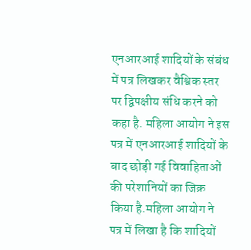एनआरआई शादियों के संबंध में पत्र लिखकर वैश्विक स्तर पर द्विपक्षीय संधि करने को कहा है. महिला आयोग ने इस पत्र में एनआरआई शादियों के बाद छोड़ी गई विवाहिताओं की परेशानियों का जिक्र किया है.महिला आयोग ने पत्र में लिखा है कि शादियों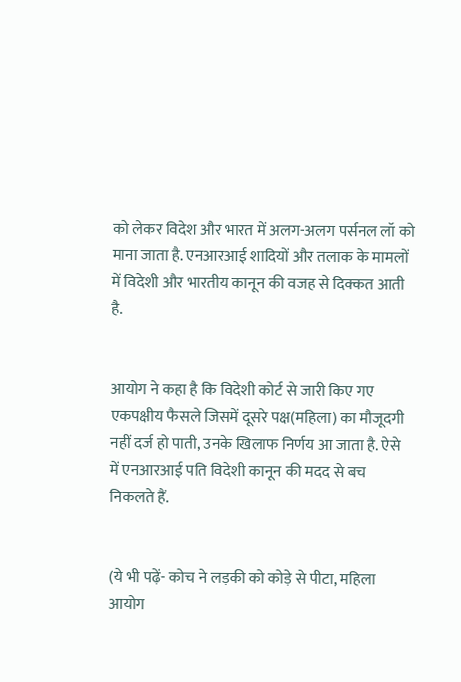को लेकर विदेश और भारत में अलग-अलग पर्सनल लॉ को माना जाता है. एनआरआई शादियों और तलाक के मामलों में विदेशी और भारतीय कानून की वजह से दिक्कत आती है.


आयोग ने कहा है कि विदेशी कोर्ट से जारी किए गए एकपक्षीय फैसले जिसमें दूसरे पक्ष(महिला) का मौजूदगी नहीं दर्ज हो पाती, उनके खिलाफ निर्णय आ जाता है. ऐसे में एनआरआई पति विदेशी कानून की मदद से बच निकलते हैं.


(ये भी पढ़ें- कोच ने लड़की को कोड़े से पीटा, महिला आयोग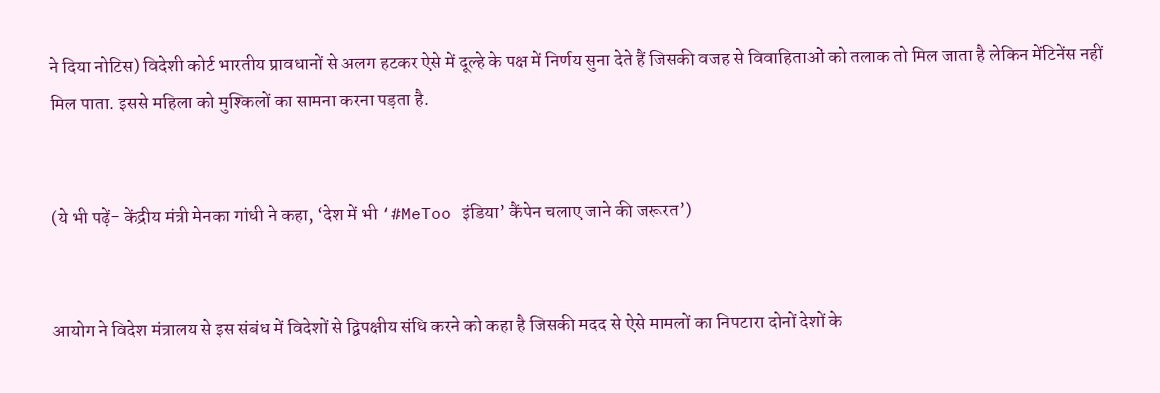ने दिया नोटिस) विदेशी कोर्ट भारतीय प्रावधानों से अलग हटकर ऐसे में दूल्हे के पक्ष में निर्णय सुना देते हैं जिसकी वजह से विवाहिताओं को तलाक तो मिल जाता है लेकिन मेंटिनेंस नहीं मिल पाता. इससे महिला को मुश्किलों का सामना करना पड़ता है.


(ये भी पढ़ें- केंद्रीय मंत्री मेनका गांधी ने कहा, ‘देश में भी ‘#MeToo इंडिया’ कैंपेन चलाए जाने की जरूरत’)


आयोग ने विदेश मंत्रालय से इस संबंध में विदेशों से द्विपक्षीय संधि करने को कहा है जिसकी मदद से ऐसे मामलों का निपटारा दोनों देशों के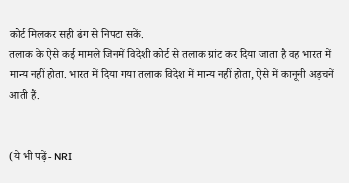कोर्ट मिलकर सही ढंग से निपटा सकें.
तलाक के ऐसे कई मामले जिनमें विदेशी कोर्ट से तलाक ग्रांट कर दिया जाता है वह भारत में मान्य नहीं होता. भारत में दिया गया तलाक विदेश में मान्य नहीं होता, ऐसे में कानूनी अड़चनें आती हैं.


(ये भी पढ़ें- NRI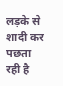लड़के से शादी कर पछता रही है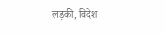लड़की, विदेश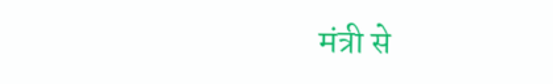मंत्री से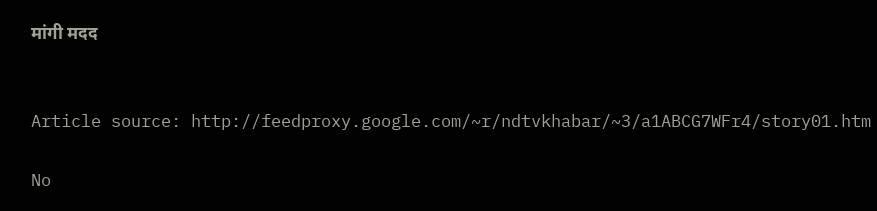मांगी मदद


Article source: http://feedproxy.google.com/~r/ndtvkhabar/~3/a1ABCG7WFr4/story01.htm

No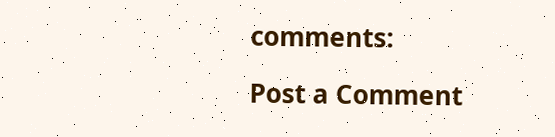comments:

Post a Comment